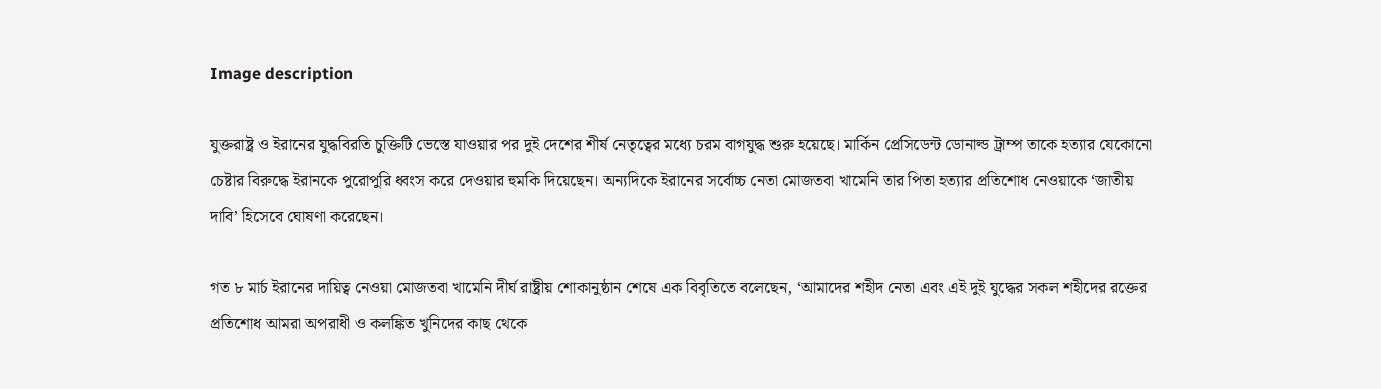Image description

যুক্তরাষ্ট্র ও ইরানের যুদ্ধবিরতি চুক্তিটি ভেস্তে যাওয়ার পর দুই দেশের শীর্ষ নেতৃত্বের মধ্যে চরম বাগযুদ্ধ শুরু হয়েছে। মার্কিন প্রেসিডেন্ট ডোনাল্ড ট্রাম্প তাকে হত্যার যেকোনো চেষ্টার বিরুদ্ধে ইরানকে পুরোপুরি ধ্বংস করে দেওয়ার হুমকি দিয়েছেন। অন্যদিকে ইরানের সর্বোচ্চ নেতা মোজতবা খামেনি তার পিতা হত্যার প্রতিশোধ নেওয়াকে ‘জাতীয় দাবি’ হিসেবে ঘোষণা করেছেন।

গত ৮ মার্চ ইরানের দায়িত্ব নেওয়া মোজতবা খামেনি দীর্ঘ রাষ্ট্রীয় শোকানুষ্ঠান শেষে এক বিবৃতিতে বলেছেন, ‘আমাদের শহীদ নেতা এবং এই দুই যুদ্ধের সকল শহীদের রক্তের প্রতিশোধ আমরা অপরাধী ও কলঙ্কিত খুনিদের কাছ থেকে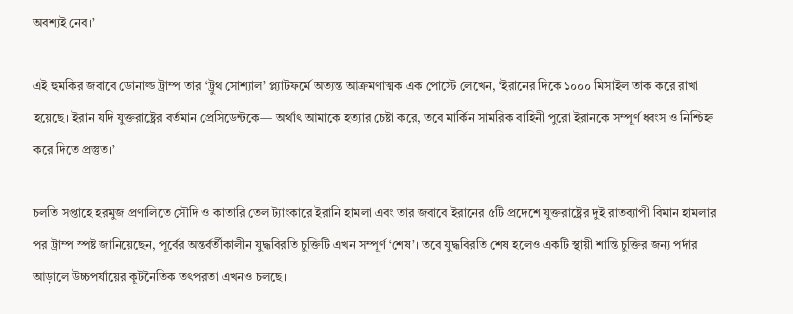অবশ্যই নেব।’

এই হুমকির জবাবে ডোনাল্ড ট্রাম্প তার ‘ট্রুথ সোশ্যাল’ প্ল্যাটফর্মে অত্যন্ত আক্রমণাত্মক এক পোস্টে লেখেন, ‘ইরানের দিকে ১০০০ মিসাইল তাক করে রাখা হয়েছে। ইরান যদি যুক্তরাষ্ট্রের বর্তমান প্রেসিডেন্টকে— অর্থাৎ আমাকে হত্যার চেষ্টা করে, তবে মার্কিন সামরিক বাহিনী পুরো ইরানকে সম্পূর্ণ ধ্বংস ও নিশ্চিহ্ন করে দিতে প্রস্তুত।’

চলতি সপ্তাহে হরমুজ প্রণালিতে সৌদি ও কাতারি তেল ট্যাংকারে ইরানি হামলা এবং তার জবাবে ইরানের ৫টি প্রদেশে যুক্তরাষ্ট্রের দুই রাতব্যাপী বিমান হামলার পর ট্রাম্প স্পষ্ট জানিয়েছেন, পূর্বের অন্তর্বর্তীকালীন যুদ্ধবিরতি চুক্তিটি এখন সম্পূর্ণ ‘শেষ’। তবে যুদ্ধবিরতি শেষ হলেও একটি স্থায়ী শান্তি চুক্তির জন্য পর্দার আড়ালে উচ্চপর্যায়ের কূটনৈতিক তৎপরতা এখনও চলছে।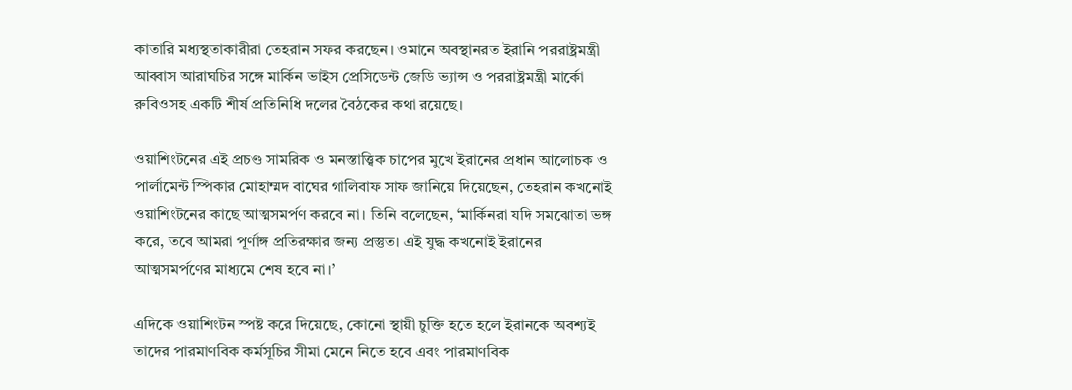কাতারি মধ্যস্থতাকারীরা তেহরান সফর করছেন। ওমানে অবস্থানরত ইরানি পররাষ্ট্রমন্ত্রী আব্বাস আরাঘচির সঙ্গে মার্কিন ভাইস প্রেসিডেন্ট জেডি ভ্যান্স ও পররাষ্ট্রমন্ত্রী মার্কো রুবিওসহ একটি শীর্ষ প্রতিনিধি দলের বৈঠকের কথা রয়েছে।

ওয়াশিংটনের এই প্রচণ্ড সামরিক ও মনস্তাত্ত্বিক চাপের মুখে ইরানের প্রধান আলোচক ও পার্লামেন্ট স্পিকার মোহাম্মদ বাঘের গালিবাফ সাফ জানিয়ে দিয়েছেন, তেহরান কখনোই ওয়াশিংটনের কাছে আত্মসমর্পণ করবে না। তিনি বলেছেন, ‘মার্কিনরা যদি সমঝোতা ভঙ্গ করে, তবে আমরা পূর্ণাঙ্গ প্রতিরক্ষার জন্য প্রস্তুত। এই যুদ্ধ কখনোই ইরানের আত্মসমর্পণের মাধ্যমে শেষ হবে না।’

এদিকে ওয়াশিংটন স্পষ্ট করে দিয়েছে, কোনো স্থায়ী চুক্তি হতে হলে ইরানকে অবশ্যই তাদের পারমাণবিক কর্মসূচির সীমা মেনে নিতে হবে এবং পারমাণবিক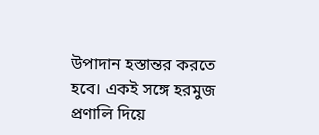উপাদান হস্তান্তর করতে হবে। একই সঙ্গে হরমুজ প্রণালি দিয়ে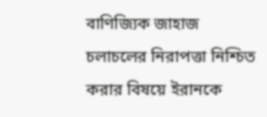বাণিজ্যিক জাহাজ চলাচলের নিরাপত্তা নিশ্চিত করার বিষয়ে ইরানকে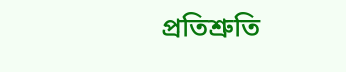প্রতিশ্রুতি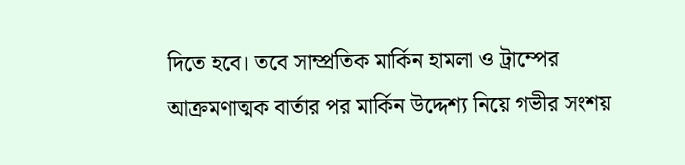দিতে হবে। তবে সাম্প্রতিক মার্কিন হামলা ও ট্রাম্পের আক্রমণাত্মক বার্তার পর মার্কিন উদ্দেশ্য নিয়ে গভীর সংশয়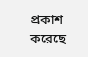প্রকাশ করেছে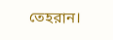তেহরান।